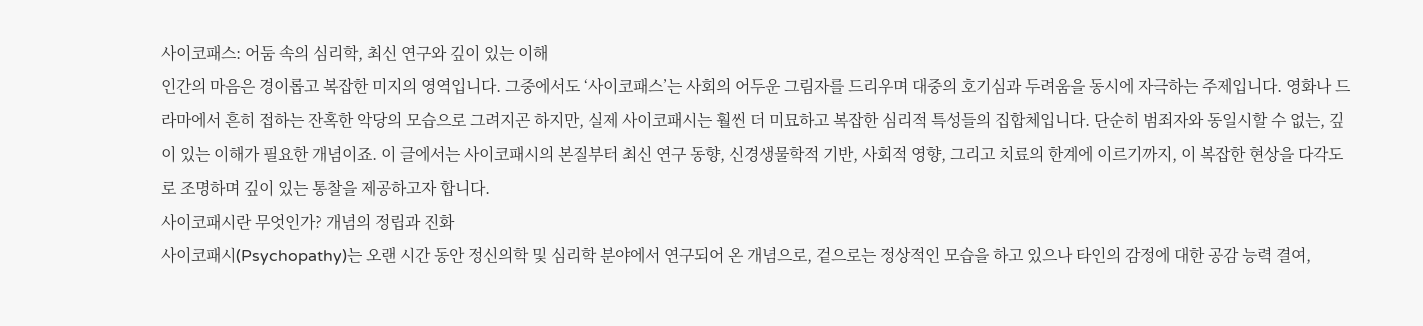사이코패스: 어둠 속의 심리학, 최신 연구와 깊이 있는 이해
인간의 마음은 경이롭고 복잡한 미지의 영역입니다. 그중에서도 ‘사이코패스’는 사회의 어두운 그림자를 드리우며 대중의 호기심과 두려움을 동시에 자극하는 주제입니다. 영화나 드라마에서 흔히 접하는 잔혹한 악당의 모습으로 그려지곤 하지만, 실제 사이코패시는 훨씬 더 미묘하고 복잡한 심리적 특성들의 집합체입니다. 단순히 범죄자와 동일시할 수 없는, 깊이 있는 이해가 필요한 개념이죠. 이 글에서는 사이코패시의 본질부터 최신 연구 동향, 신경생물학적 기반, 사회적 영향, 그리고 치료의 한계에 이르기까지, 이 복잡한 현상을 다각도로 조명하며 깊이 있는 통찰을 제공하고자 합니다.
사이코패시란 무엇인가? 개념의 정립과 진화
사이코패시(Psychopathy)는 오랜 시간 동안 정신의학 및 심리학 분야에서 연구되어 온 개념으로, 겉으로는 정상적인 모습을 하고 있으나 타인의 감정에 대한 공감 능력 결여,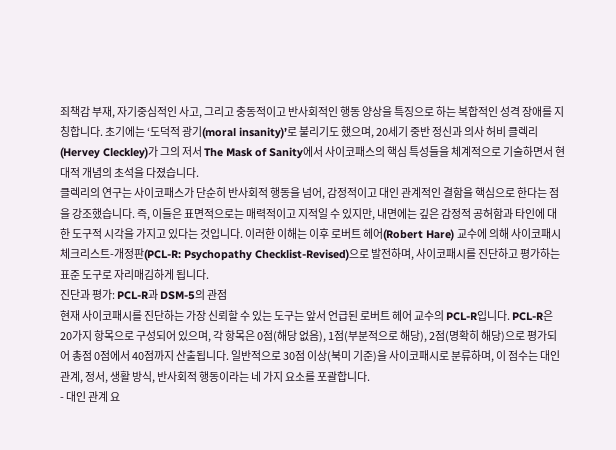죄책감 부재, 자기중심적인 사고, 그리고 충동적이고 반사회적인 행동 양상을 특징으로 하는 복합적인 성격 장애를 지칭합니다. 초기에는 ‘도덕적 광기(moral insanity)’로 불리기도 했으며, 20세기 중반 정신과 의사 허비 클렉리(Hervey Cleckley)가 그의 저서 The Mask of Sanity에서 사이코패스의 핵심 특성들을 체계적으로 기술하면서 현대적 개념의 초석을 다졌습니다.
클렉리의 연구는 사이코패스가 단순히 반사회적 행동을 넘어, 감정적이고 대인 관계적인 결함을 핵심으로 한다는 점을 강조했습니다. 즉, 이들은 표면적으로는 매력적이고 지적일 수 있지만, 내면에는 깊은 감정적 공허함과 타인에 대한 도구적 시각을 가지고 있다는 것입니다. 이러한 이해는 이후 로버트 헤어(Robert Hare) 교수에 의해 사이코패시 체크리스트-개정판(PCL-R: Psychopathy Checklist-Revised)으로 발전하며, 사이코패시를 진단하고 평가하는 표준 도구로 자리매김하게 됩니다.
진단과 평가: PCL-R과 DSM-5의 관점
현재 사이코패시를 진단하는 가장 신뢰할 수 있는 도구는 앞서 언급된 로버트 헤어 교수의 PCL-R입니다. PCL-R은 20가지 항목으로 구성되어 있으며, 각 항목은 0점(해당 없음), 1점(부분적으로 해당), 2점(명확히 해당)으로 평가되어 총점 0점에서 40점까지 산출됩니다. 일반적으로 30점 이상(북미 기준)을 사이코패시로 분류하며, 이 점수는 대인 관계, 정서, 생활 방식, 반사회적 행동이라는 네 가지 요소를 포괄합니다.
- 대인 관계 요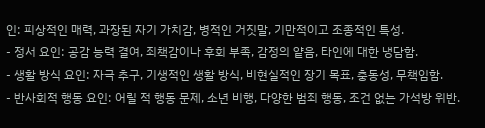인: 피상적인 매력, 과장된 자기 가치감, 병적인 거짓말, 기만적이고 조종적인 특성.
- 정서 요인: 공감 능력 결여, 죄책감이나 후회 부족, 감정의 얕음, 타인에 대한 냉담함.
- 생활 방식 요인: 자극 추구, 기생적인 생활 방식, 비현실적인 장기 목표, 충동성, 무책임함.
- 반사회적 행동 요인: 어릴 적 행동 문제, 소년 비행, 다양한 범죄 행동, 조건 없는 가석방 위반.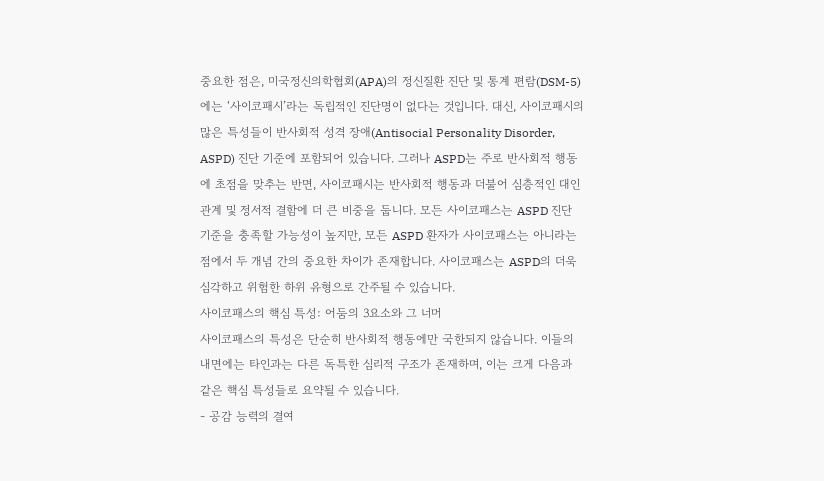중요한 점은, 미국정신의학협회(APA)의 정신질환 진단 및 통계 편람(DSM-5)에는 ‘사이코패시’라는 독립적인 진단명이 없다는 것입니다. 대신, 사이코패시의 많은 특성들이 반사회적 성격 장애(Antisocial Personality Disorder, ASPD) 진단 기준에 포함되어 있습니다. 그러나 ASPD는 주로 반사회적 행동에 초점을 맞추는 반면, 사이코패시는 반사회적 행동과 더불어 심층적인 대인 관계 및 정서적 결함에 더 큰 비중을 둡니다. 모든 사이코패스는 ASPD 진단 기준을 충족할 가능성이 높지만, 모든 ASPD 환자가 사이코패스는 아니라는 점에서 두 개념 간의 중요한 차이가 존재합니다. 사이코패스는 ASPD의 더욱 심각하고 위험한 하위 유형으로 간주될 수 있습니다.
사이코패스의 핵심 특성: 어둠의 3요소와 그 너머
사이코패스의 특성은 단순히 반사회적 행동에만 국한되지 않습니다. 이들의 내면에는 타인과는 다른 독특한 심리적 구조가 존재하며, 이는 크게 다음과 같은 핵심 특성들로 요약될 수 있습니다.
- 공감 능력의 결여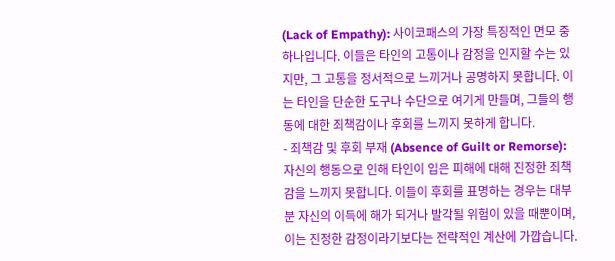(Lack of Empathy): 사이코패스의 가장 특징적인 면모 중 하나입니다. 이들은 타인의 고통이나 감정을 인지할 수는 있지만, 그 고통을 정서적으로 느끼거나 공명하지 못합니다. 이는 타인을 단순한 도구나 수단으로 여기게 만들며, 그들의 행동에 대한 죄책감이나 후회를 느끼지 못하게 합니다.
- 죄책감 및 후회 부재 (Absence of Guilt or Remorse): 자신의 행동으로 인해 타인이 입은 피해에 대해 진정한 죄책감을 느끼지 못합니다. 이들이 후회를 표명하는 경우는 대부분 자신의 이득에 해가 되거나 발각될 위험이 있을 때뿐이며, 이는 진정한 감정이라기보다는 전략적인 계산에 가깝습니다.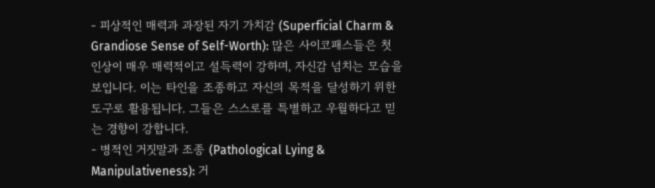- 피상적인 매력과 과장된 자기 가치감 (Superficial Charm & Grandiose Sense of Self-Worth): 많은 사이코패스들은 첫인상이 매우 매력적이고 설득력이 강하며, 자신감 넘치는 모습을 보입니다. 이는 타인을 조종하고 자신의 목적을 달성하기 위한 도구로 활용됩니다. 그들은 스스로를 특별하고 우월하다고 믿는 경향이 강합니다.
- 병적인 거짓말과 조종 (Pathological Lying & Manipulativeness): 거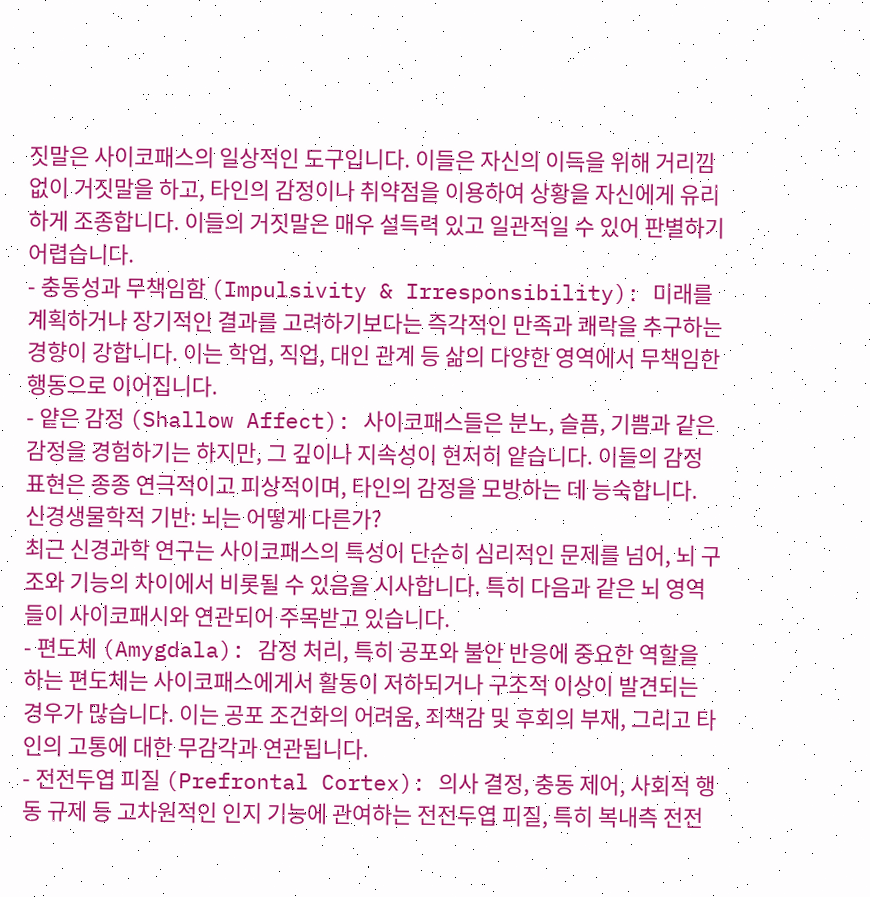짓말은 사이코패스의 일상적인 도구입니다. 이들은 자신의 이득을 위해 거리낌 없이 거짓말을 하고, 타인의 감정이나 취약점을 이용하여 상황을 자신에게 유리하게 조종합니다. 이들의 거짓말은 매우 설득력 있고 일관적일 수 있어 판별하기 어렵습니다.
- 충동성과 무책임함 (Impulsivity & Irresponsibility): 미래를 계획하거나 장기적인 결과를 고려하기보다는 즉각적인 만족과 쾌락을 추구하는 경향이 강합니다. 이는 학업, 직업, 대인 관계 등 삶의 다양한 영역에서 무책임한 행동으로 이어집니다.
- 얕은 감정 (Shallow Affect): 사이코패스들은 분노, 슬픔, 기쁨과 같은 감정을 경험하기는 하지만, 그 깊이나 지속성이 현저히 얕습니다. 이들의 감정 표현은 종종 연극적이고 피상적이며, 타인의 감정을 모방하는 데 능숙합니다.
신경생물학적 기반: 뇌는 어떻게 다른가?
최근 신경과학 연구는 사이코패스의 특성이 단순히 심리적인 문제를 넘어, 뇌 구조와 기능의 차이에서 비롯될 수 있음을 시사합니다. 특히 다음과 같은 뇌 영역들이 사이코패시와 연관되어 주목받고 있습니다.
- 편도체 (Amygdala): 감정 처리, 특히 공포와 불안 반응에 중요한 역할을 하는 편도체는 사이코패스에게서 활동이 저하되거나 구조적 이상이 발견되는 경우가 많습니다. 이는 공포 조건화의 어려움, 죄책감 및 후회의 부재, 그리고 타인의 고통에 대한 무감각과 연관됩니다.
- 전전두엽 피질 (Prefrontal Cortex): 의사 결정, 충동 제어, 사회적 행동 규제 등 고차원적인 인지 기능에 관여하는 전전두엽 피질, 특히 복내측 전전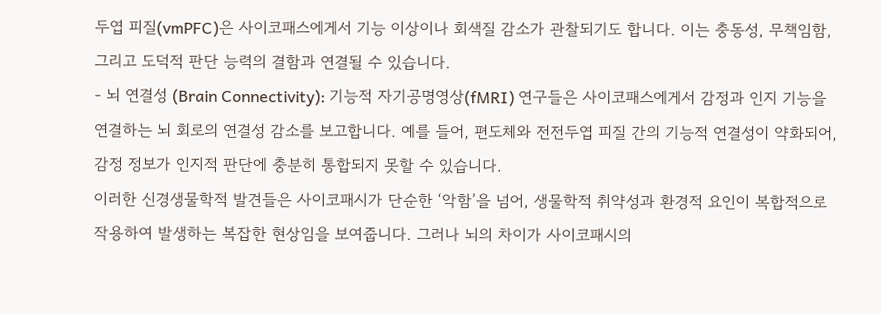두엽 피질(vmPFC)은 사이코패스에게서 기능 이상이나 회색질 감소가 관찰되기도 합니다. 이는 충동성, 무책임함, 그리고 도덕적 판단 능력의 결함과 연결될 수 있습니다.
- 뇌 연결성 (Brain Connectivity): 기능적 자기공명영상(fMRI) 연구들은 사이코패스에게서 감정과 인지 기능을 연결하는 뇌 회로의 연결성 감소를 보고합니다. 예를 들어, 편도체와 전전두엽 피질 간의 기능적 연결성이 약화되어, 감정 정보가 인지적 판단에 충분히 통합되지 못할 수 있습니다.
이러한 신경생물학적 발견들은 사이코패시가 단순한 ‘악함’을 넘어, 생물학적 취약성과 환경적 요인이 복합적으로 작용하여 발생하는 복잡한 현상임을 보여줍니다. 그러나 뇌의 차이가 사이코패시의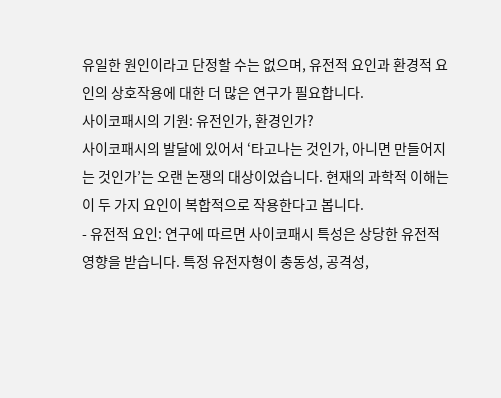유일한 원인이라고 단정할 수는 없으며, 유전적 요인과 환경적 요인의 상호작용에 대한 더 많은 연구가 필요합니다.
사이코패시의 기원: 유전인가, 환경인가?
사이코패시의 발달에 있어서 ‘타고나는 것인가, 아니면 만들어지는 것인가’는 오랜 논쟁의 대상이었습니다. 현재의 과학적 이해는 이 두 가지 요인이 복합적으로 작용한다고 봅니다.
- 유전적 요인: 연구에 따르면 사이코패시 특성은 상당한 유전적 영향을 받습니다. 특정 유전자형이 충동성, 공격성,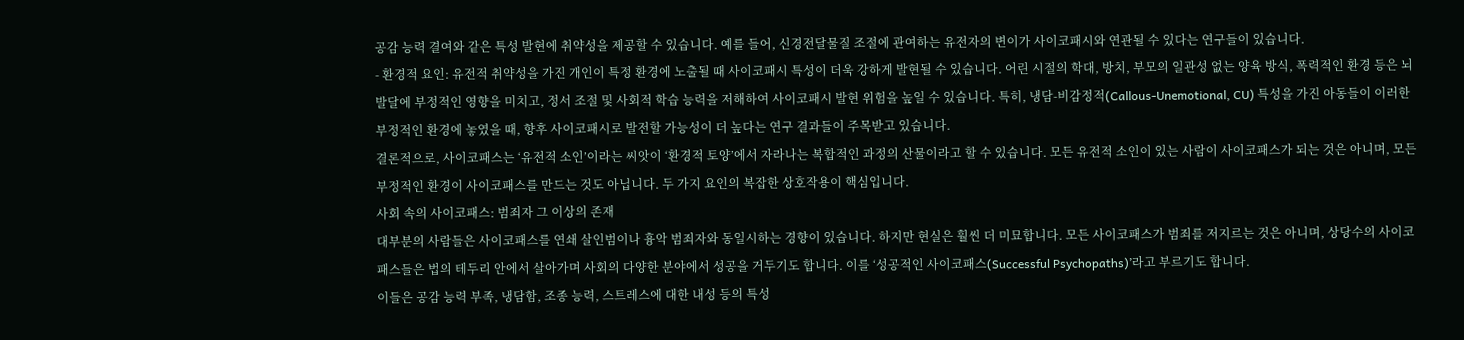공감 능력 결여와 같은 특성 발현에 취약성을 제공할 수 있습니다. 예를 들어, 신경전달물질 조절에 관여하는 유전자의 변이가 사이코패시와 연관될 수 있다는 연구들이 있습니다.
- 환경적 요인: 유전적 취약성을 가진 개인이 특정 환경에 노출될 때 사이코패시 특성이 더욱 강하게 발현될 수 있습니다. 어린 시절의 학대, 방치, 부모의 일관성 없는 양육 방식, 폭력적인 환경 등은 뇌 발달에 부정적인 영향을 미치고, 정서 조절 및 사회적 학습 능력을 저해하여 사이코패시 발현 위험을 높일 수 있습니다. 특히, 냉담-비감정적(Callous-Unemotional, CU) 특성을 가진 아동들이 이러한 부정적인 환경에 놓였을 때, 향후 사이코패시로 발전할 가능성이 더 높다는 연구 결과들이 주목받고 있습니다.
결론적으로, 사이코패스는 ‘유전적 소인’이라는 씨앗이 ‘환경적 토양’에서 자라나는 복합적인 과정의 산물이라고 할 수 있습니다. 모든 유전적 소인이 있는 사람이 사이코패스가 되는 것은 아니며, 모든 부정적인 환경이 사이코패스를 만드는 것도 아닙니다. 두 가지 요인의 복잡한 상호작용이 핵심입니다.
사회 속의 사이코패스: 범죄자 그 이상의 존재
대부분의 사람들은 사이코패스를 연쇄 살인범이나 흉악 범죄자와 동일시하는 경향이 있습니다. 하지만 현실은 훨씬 더 미묘합니다. 모든 사이코패스가 범죄를 저지르는 것은 아니며, 상당수의 사이코패스들은 법의 테두리 안에서 살아가며 사회의 다양한 분야에서 성공을 거두기도 합니다. 이를 ‘성공적인 사이코패스(Successful Psychopaths)’라고 부르기도 합니다.
이들은 공감 능력 부족, 냉담함, 조종 능력, 스트레스에 대한 내성 등의 특성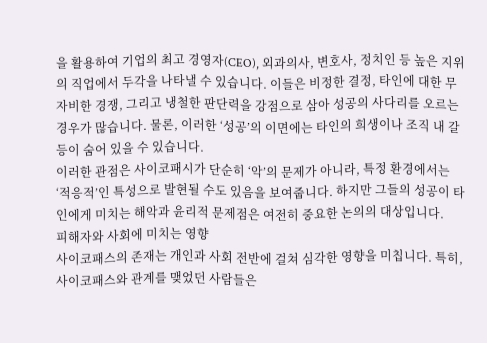을 활용하여 기업의 최고 경영자(CEO), 외과의사, 변호사, 정치인 등 높은 지위의 직업에서 두각을 나타낼 수 있습니다. 이들은 비정한 결정, 타인에 대한 무자비한 경쟁, 그리고 냉철한 판단력을 강점으로 삼아 성공의 사다리를 오르는 경우가 많습니다. 물론, 이러한 ‘성공’의 이면에는 타인의 희생이나 조직 내 갈등이 숨어 있을 수 있습니다.
이러한 관점은 사이코패시가 단순히 ‘악’의 문제가 아니라, 특정 환경에서는 ‘적응적’인 특성으로 발현될 수도 있음을 보여줍니다. 하지만 그들의 성공이 타인에게 미치는 해악과 윤리적 문제점은 여전히 중요한 논의의 대상입니다.
피해자와 사회에 미치는 영향
사이코패스의 존재는 개인과 사회 전반에 걸쳐 심각한 영향을 미칩니다. 특히, 사이코패스와 관계를 맺었던 사람들은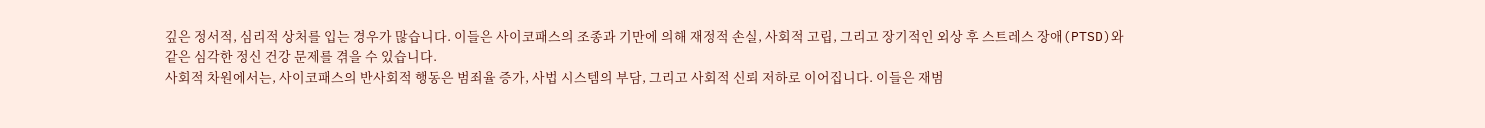깊은 정서적, 심리적 상처를 입는 경우가 많습니다. 이들은 사이코패스의 조종과 기만에 의해 재정적 손실, 사회적 고립, 그리고 장기적인 외상 후 스트레스 장애(PTSD)와 같은 심각한 정신 건강 문제를 겪을 수 있습니다.
사회적 차원에서는, 사이코패스의 반사회적 행동은 범죄율 증가, 사법 시스템의 부담, 그리고 사회적 신뢰 저하로 이어집니다. 이들은 재범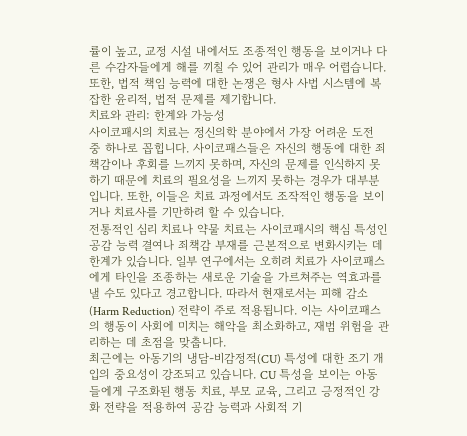률이 높고, 교정 시설 내에서도 조종적인 행동을 보이거나 다른 수감자들에게 해를 끼칠 수 있어 관리가 매우 어렵습니다. 또한, 법적 책임 능력에 대한 논쟁은 형사 사법 시스템에 복잡한 윤리적, 법적 문제를 제기합니다.
치료와 관리: 한계와 가능성
사이코패시의 치료는 정신의학 분야에서 가장 어려운 도전 중 하나로 꼽힙니다. 사이코패스들은 자신의 행동에 대한 죄책감이나 후회를 느끼지 못하며, 자신의 문제를 인식하지 못하기 때문에 치료의 필요성을 느끼지 못하는 경우가 대부분입니다. 또한, 이들은 치료 과정에서도 조작적인 행동을 보이거나 치료사를 기만하려 할 수 있습니다.
전통적인 심리 치료나 약물 치료는 사이코패시의 핵심 특성인 공감 능력 결여나 죄책감 부재를 근본적으로 변화시키는 데 한계가 있습니다. 일부 연구에서는 오히려 치료가 사이코패스에게 타인을 조종하는 새로운 기술을 가르쳐주는 역효과를 낼 수도 있다고 경고합니다. 따라서 현재로서는 피해 감소(Harm Reduction) 전략이 주로 적용됩니다. 이는 사이코패스의 행동이 사회에 미치는 해악을 최소화하고, 재범 위험을 관리하는 데 초점을 맞춥니다.
최근에는 아동기의 냉담-비감정적(CU) 특성에 대한 조기 개입의 중요성이 강조되고 있습니다. CU 특성을 보이는 아동들에게 구조화된 행동 치료, 부모 교육, 그리고 긍정적인 강화 전략을 적용하여 공감 능력과 사회적 기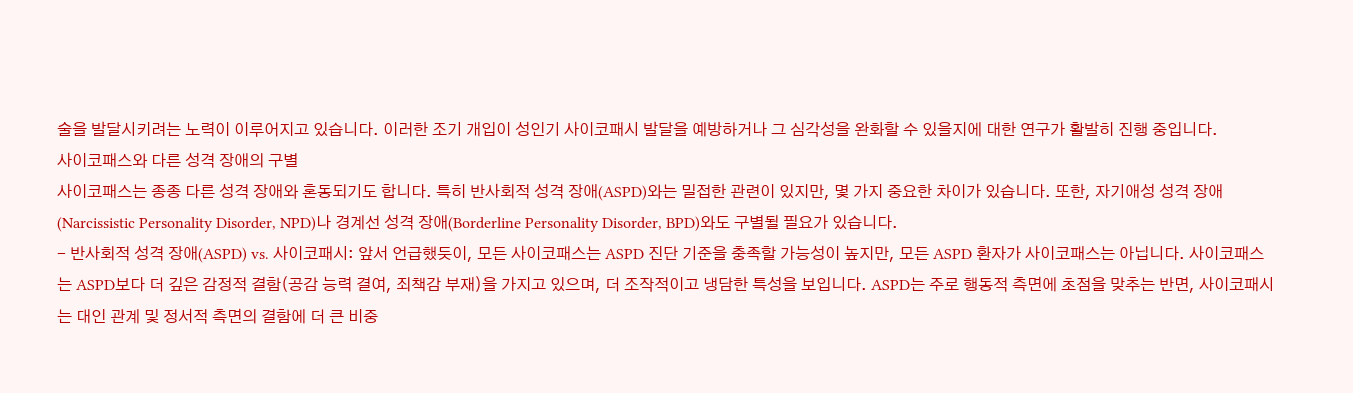술을 발달시키려는 노력이 이루어지고 있습니다. 이러한 조기 개입이 성인기 사이코패시 발달을 예방하거나 그 심각성을 완화할 수 있을지에 대한 연구가 활발히 진행 중입니다.
사이코패스와 다른 성격 장애의 구별
사이코패스는 종종 다른 성격 장애와 혼동되기도 합니다. 특히 반사회적 성격 장애(ASPD)와는 밀접한 관련이 있지만, 몇 가지 중요한 차이가 있습니다. 또한, 자기애성 성격 장애(Narcissistic Personality Disorder, NPD)나 경계선 성격 장애(Borderline Personality Disorder, BPD)와도 구별될 필요가 있습니다.
- 반사회적 성격 장애(ASPD) vs. 사이코패시: 앞서 언급했듯이, 모든 사이코패스는 ASPD 진단 기준을 충족할 가능성이 높지만, 모든 ASPD 환자가 사이코패스는 아닙니다. 사이코패스는 ASPD보다 더 깊은 감정적 결함(공감 능력 결여, 죄책감 부재)을 가지고 있으며, 더 조작적이고 냉담한 특성을 보입니다. ASPD는 주로 행동적 측면에 초점을 맞추는 반면, 사이코패시는 대인 관계 및 정서적 측면의 결함에 더 큰 비중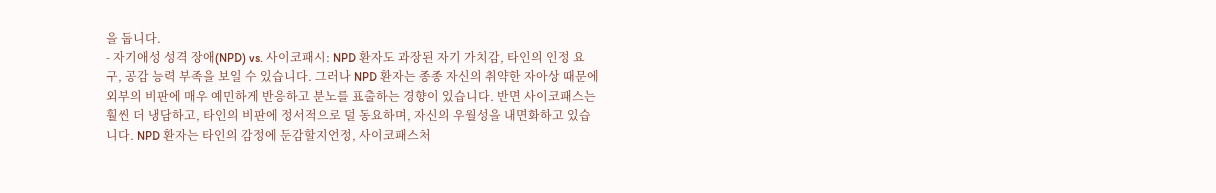을 둡니다.
- 자기애성 성격 장애(NPD) vs. 사이코패시: NPD 환자도 과장된 자기 가치감, 타인의 인정 요구, 공감 능력 부족을 보일 수 있습니다. 그러나 NPD 환자는 종종 자신의 취약한 자아상 때문에 외부의 비판에 매우 예민하게 반응하고 분노를 표출하는 경향이 있습니다. 반면 사이코패스는 훨씬 더 냉담하고, 타인의 비판에 정서적으로 덜 동요하며, 자신의 우월성을 내면화하고 있습니다. NPD 환자는 타인의 감정에 둔감할지언정, 사이코패스처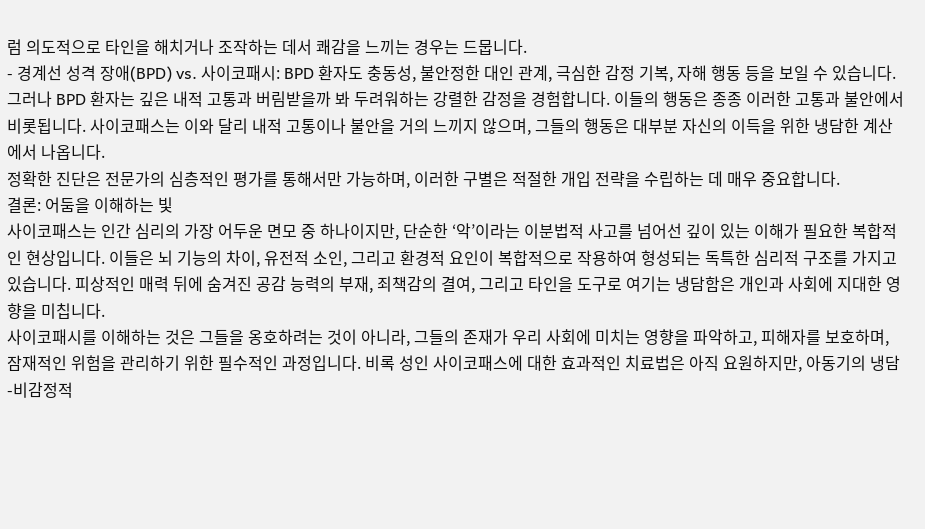럼 의도적으로 타인을 해치거나 조작하는 데서 쾌감을 느끼는 경우는 드뭅니다.
- 경계선 성격 장애(BPD) vs. 사이코패시: BPD 환자도 충동성, 불안정한 대인 관계, 극심한 감정 기복, 자해 행동 등을 보일 수 있습니다. 그러나 BPD 환자는 깊은 내적 고통과 버림받을까 봐 두려워하는 강렬한 감정을 경험합니다. 이들의 행동은 종종 이러한 고통과 불안에서 비롯됩니다. 사이코패스는 이와 달리 내적 고통이나 불안을 거의 느끼지 않으며, 그들의 행동은 대부분 자신의 이득을 위한 냉담한 계산에서 나옵니다.
정확한 진단은 전문가의 심층적인 평가를 통해서만 가능하며, 이러한 구별은 적절한 개입 전략을 수립하는 데 매우 중요합니다.
결론: 어둠을 이해하는 빛
사이코패스는 인간 심리의 가장 어두운 면모 중 하나이지만, 단순한 ‘악’이라는 이분법적 사고를 넘어선 깊이 있는 이해가 필요한 복합적인 현상입니다. 이들은 뇌 기능의 차이, 유전적 소인, 그리고 환경적 요인이 복합적으로 작용하여 형성되는 독특한 심리적 구조를 가지고 있습니다. 피상적인 매력 뒤에 숨겨진 공감 능력의 부재, 죄책감의 결여, 그리고 타인을 도구로 여기는 냉담함은 개인과 사회에 지대한 영향을 미칩니다.
사이코패시를 이해하는 것은 그들을 옹호하려는 것이 아니라, 그들의 존재가 우리 사회에 미치는 영향을 파악하고, 피해자를 보호하며, 잠재적인 위험을 관리하기 위한 필수적인 과정입니다. 비록 성인 사이코패스에 대한 효과적인 치료법은 아직 요원하지만, 아동기의 냉담-비감정적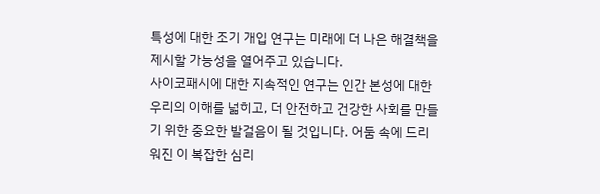특성에 대한 조기 개입 연구는 미래에 더 나은 해결책을 제시할 가능성을 열어주고 있습니다.
사이코패시에 대한 지속적인 연구는 인간 본성에 대한 우리의 이해를 넓히고, 더 안전하고 건강한 사회를 만들기 위한 중요한 발걸음이 될 것입니다. 어둠 속에 드리워진 이 복잡한 심리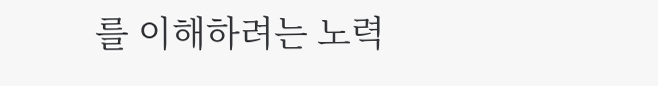를 이해하려는 노력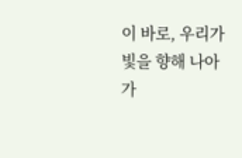이 바로, 우리가 빛을 향해 나아가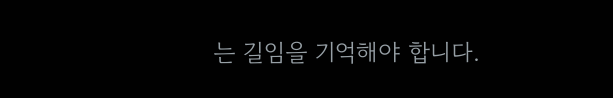는 길임을 기억해야 합니다.